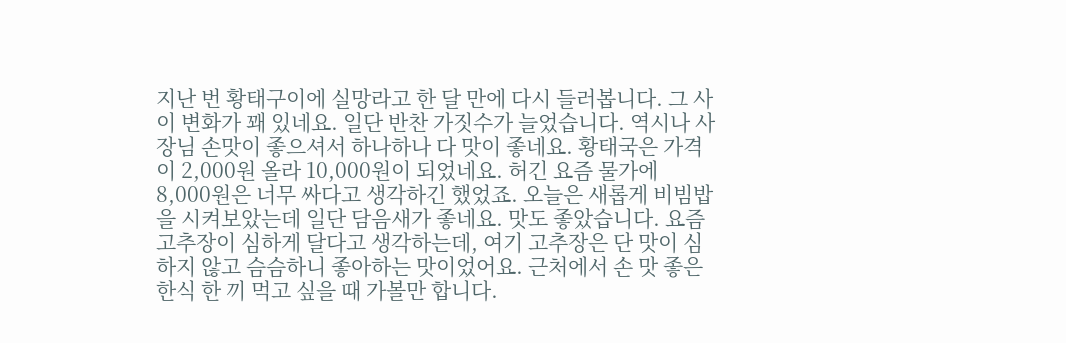지난 번 황태구이에 실망라고 한 달 만에 다시 들러봅니다. 그 사이 변화가 꽤 있네요. 일단 반찬 가짓수가 늘었습니다. 역시나 사장님 손맛이 좋으셔서 하나하나 다 맛이 좋네요. 황태국은 가격이 2,000원 올라 10,000원이 되었네요. 허긴 요즘 물가에 8,000원은 너무 싸다고 생각하긴 했었죠. 오늘은 새롭게 비빔밥을 시켜보았는데 일단 담음새가 좋네요. 맛도 좋았습니다. 요즘 고추장이 심하게 달다고 생각하는데, 여기 고추장은 단 맛이 심하지 않고 슴슴하니 좋아하는 맛이었어요. 근처에서 손 맛 좋은 한식 한 끼 먹고 싶을 때 가볼만 합니다.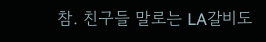참. 친구들 말로는 LA갈비도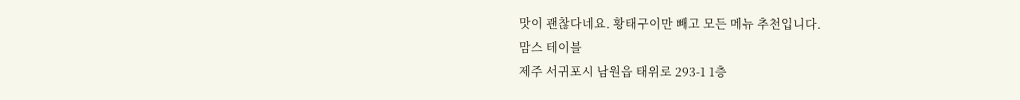맛이 괜찮다네요. 황태구이만 빼고 모든 메뉴 추천입니다.
맘스 테이블
제주 서귀포시 남원읍 태위로 293-1 1층